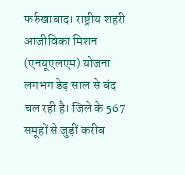फर्रुखाबाद। राष्ट्रीय शहरी आजीविका मिशन (एनयूएलएम) योजना लगभग डेढ़ साल से बंद चल रही है। जिले के 567 समूहों से जुड़ीं करीब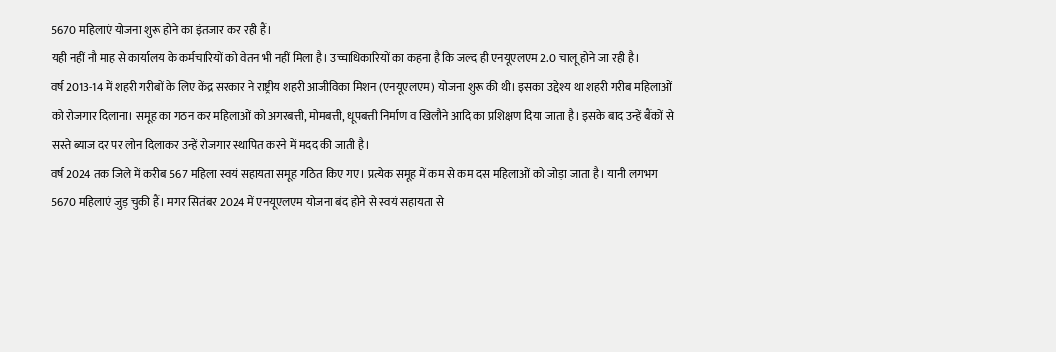5670 महिलाएं योजना शुरू होने का इंतजार कर रही हैं।
यही नहीं नौ माह से कार्यालय के कर्मचारियों को वेतन भी नहीं मिला है। उच्चाधिकारियों का कहना है कि जल्द ही एनयूएलएम 2.0 चालू होने जा रही है।
वर्ष 2013-14 में शहरी गरीबों के लिए केंद्र सरकार ने राष्ट्रीय शहरी आजीविका मिशन (एनयूएलएम) योजना शुरू की थी। इसका उद्देश्य था शहरी गरीब महिलाओं को रोजगार दिलाना। समूह का गठन कर महिलाओं को अगरबत्ती, मोमबत्ती, धूपबत्ती निर्माण व खिलौने आदि का प्रशिक्षण दिया जाता है। इसके बाद उन्हें बैंकों से सस्ते ब्याज दर पर लोन दिलाकर उन्हें रोजगार स्थापित करने में मदद की जाती है।
वर्ष 2024 तक जिले में करीब 567 महिला स्वयं सहायता समूह गठित किए गए। प्रत्येक समूह में कम से कम दस महिलाओं को जोड़ा जाता है। यानी लगभग 5670 महिलाएं जुड़ चुकी हैं। मगर सितंबर 2024 में एनयूएलएम योजना बंद होने से स्वयं सहायता से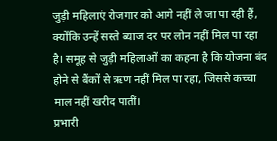जुड़ी महिलाएं रोजगार को आगे नहीं ले जा पा रही हैं, क्योंकि उन्हें सस्ते ब्याज दर पर लोन नहीं मिल पा रहा है। समूह से जुड़ी महिलाओं का कहना है कि योजना बंद होने से बैंकों से ऋण नहीं मिल पा रहा, जिससे कच्चा माल नहीं खरीद पातीं।
प्रभारी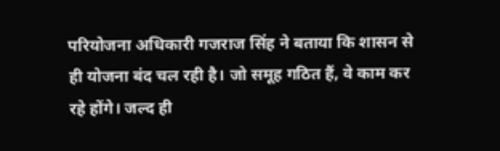परियोजना अधिकारी गजराज सिंह ने बताया कि शासन से ही योजना बंद चल रही है। जो समूह गठित हैं, वे काम कर रहे होंगे। जल्द ही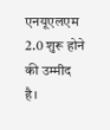एनयूएलएम 2.0 शुरू होने की उम्मीद है।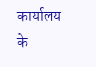कार्यालय के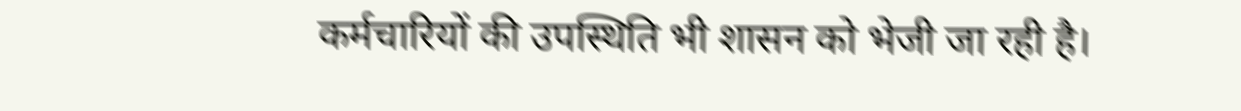कर्मचारियों की उपस्थिति भी शासन को भेजी जा रही है।